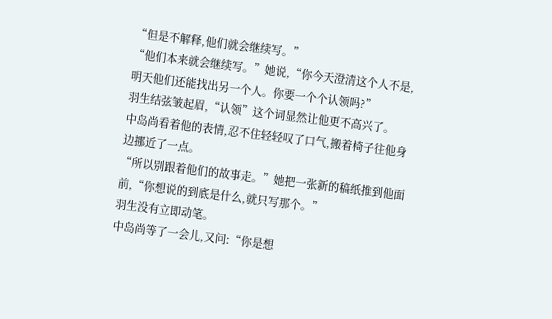“但是不解释,他们就会继续写。”
“他们本来就会继续写。”她说,“你今天澄清这个人不是,明天他们还能找出另一个人。你要一个个认领吗?”
羽生结弦皱起眉,“认领”这个词显然让他更不高兴了。
中岛尚看着他的表情,忍不住轻轻叹了口气,搬着椅子往他身边挪近了一点。
“所以别跟着他们的故事走。”她把一张新的稿纸推到他面前,“你想说的到底是什么,就只写那个。”
羽生没有立即动笔。
中岛尚等了一会儿,又问:“你是想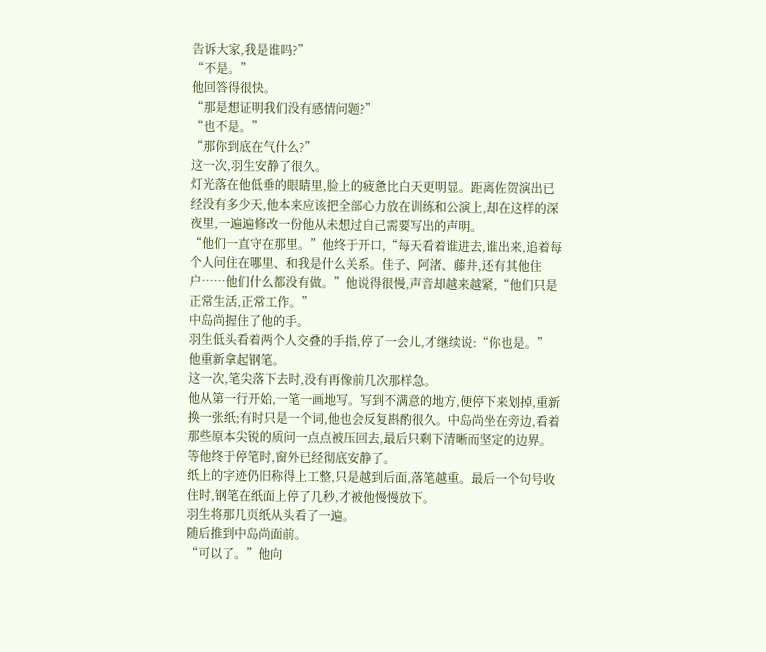告诉大家,我是谁吗?”
“不是。”
他回答得很快。
“那是想证明我们没有感情问题?”
“也不是。”
“那你到底在气什么?”
这一次,羽生安静了很久。
灯光落在他低垂的眼睛里,脸上的疲惫比白天更明显。距离佐贺演出已经没有多少天,他本来应该把全部心力放在训练和公演上,却在这样的深夜里,一遍遍修改一份他从未想过自己需要写出的声明。
“他们一直守在那里。”他终于开口,“每天看着谁进去,谁出来,追着每个人问住在哪里、和我是什么关系。佳子、阿渚、藤井,还有其他住户……他们什么都没有做。”他说得很慢,声音却越来越紧,“他们只是正常生活,正常工作。”
中岛尚握住了他的手。
羽生低头看着两个人交叠的手指,停了一会儿,才继续说:“你也是。”
他重新拿起钢笔。
这一次,笔尖落下去时,没有再像前几次那样急。
他从第一行开始,一笔一画地写。写到不满意的地方,便停下来划掉,重新换一张纸;有时只是一个词,他也会反复斟酌很久。中岛尚坐在旁边,看着那些原本尖锐的质问一点点被压回去,最后只剩下清晰而坚定的边界。
等他终于停笔时,窗外已经彻底安静了。
纸上的字迹仍旧称得上工整,只是越到后面,落笔越重。最后一个句号收住时,钢笔在纸面上停了几秒,才被他慢慢放下。
羽生将那几页纸从头看了一遍。
随后推到中岛尚面前。
“可以了。”他向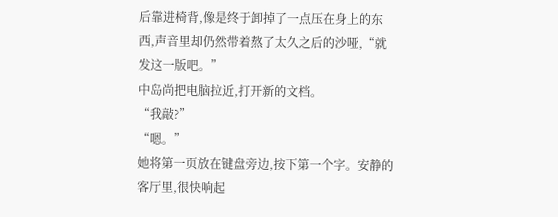后靠进椅背,像是终于卸掉了一点压在身上的东西,声音里却仍然带着熬了太久之后的沙哑,“就发这一版吧。”
中岛尚把电脑拉近,打开新的文档。
“我敲?”
“嗯。”
她将第一页放在键盘旁边,按下第一个字。安静的客厅里,很快响起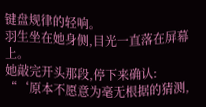键盘规律的轻响。
羽生坐在她身侧,目光一直落在屏幕上。
她敲完开头那段,停下来确认:
“‘原本不愿意为毫无根据的猜测,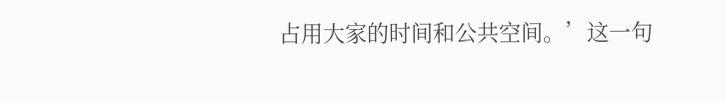占用大家的时间和公共空间。’这一句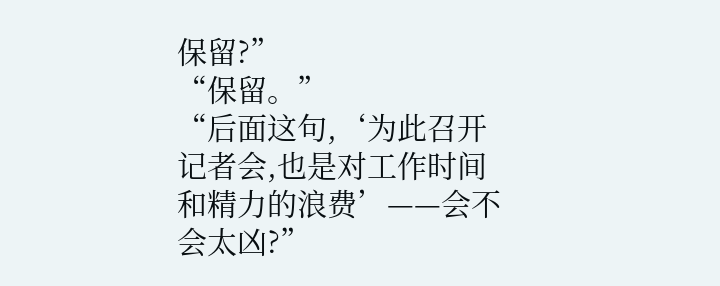保留?”
“保留。”
“后面这句,‘为此召开记者会,也是对工作时间和精力的浪费’——会不会太凶?”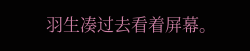羽生凑过去看着屏幕。